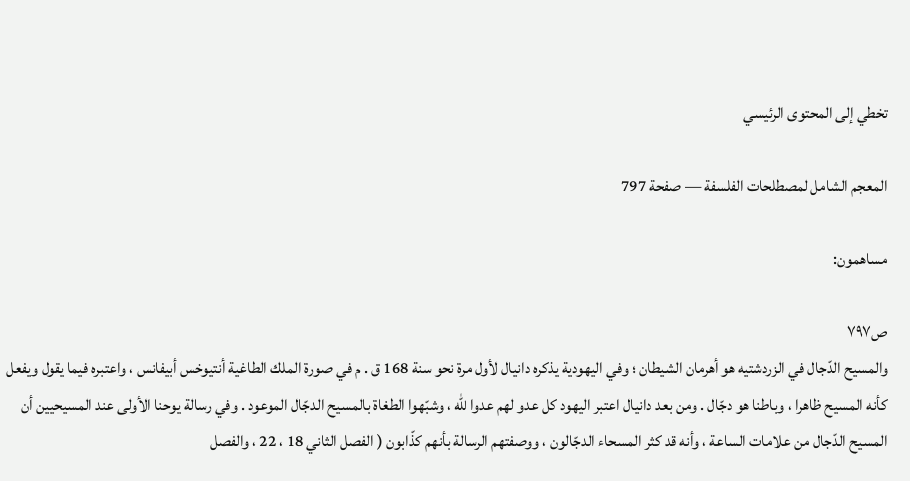تخطي إلى المحتوى الرئيسي

المعجم الشامل لمصطلحات الفلسفة — صفحة 797

مساهمون:

ص٧٩٧
والمسيح الدّجال في الزردشتيه هو أهرمان الشيطان ؛ وفي اليهودية يذكره دانيال لأول مرة نحو سنة 168 ق . م في صورة الملك الطاغية أنتيوخس أبيفانس ، واعتبره فيما يقول ويفعل كأنه المسيح ظاهرا ، وباطنا هو دجّال . ومن بعد دانيال اعتبر اليهود كل عدو لهم عدوا للّه ، وشبّهوا الطغاة بالمسيح الدجّال الموعود . وفي رسالة يوحنا الأولى عند المسيحيين أن المسيح الدّجال من علامات الساعة ، وأنه قد كثر المسحاء الدجّالون ، ووصفتهم الرسالة بأنهم كذّابون ( الفصل الثاني 18 ، 22 ، والفصل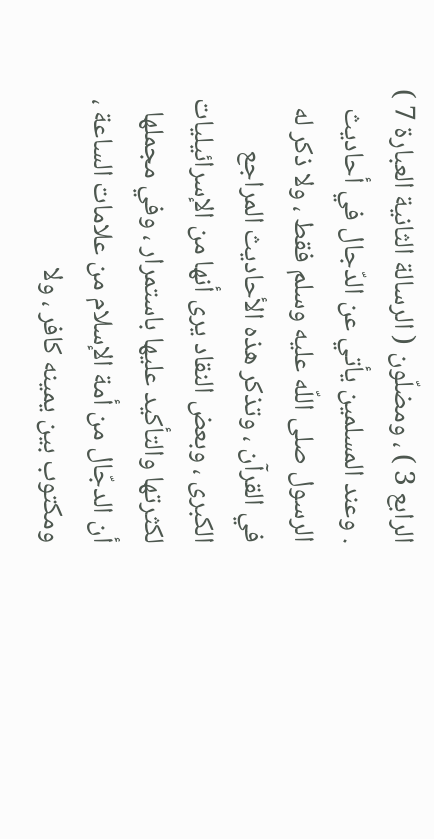الرابع 3 ) ، ومضلّون ( الرسالة الثانية العبارة 7 ) . وعند المسلمين يأتي عن الدّجال في أحاديث الرسول صلى اللّه عليه وسلم فقط ، ولا ذكر له في القرآن ، وتذكر هذه الأحاديث المراجع الكبرى ، وبعض النقاد يرى أنها من الإسرائيليات لكثرتها والتأكيد عليها باستمرار ، وفي مجملها أن الدجّال من أمة الإسلام من علامات الساعة ، ومكتوب بين يمينه كافر ، ولا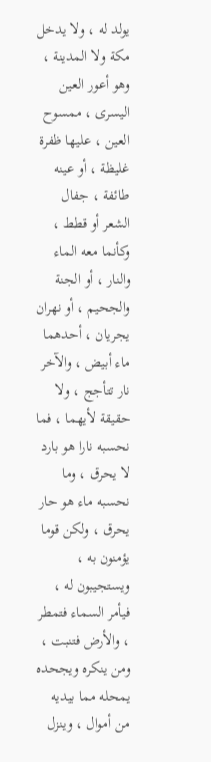يولد له ، ولا يدخل مكة ولا المدينة ، وهو أعور العين اليسرى ، ممسوح العين ، عليها ظفرة غليظة ، أو عينه طائفة ، جفال الشعر أو قطط ، وكأنما معه الماء والنار ، أو الجنة والجحيم ، أو نهران يجريان ، أحدهما ماء أبيض ، والآخر نار تتأجج ، ولا حقيقة لأيهما ، فما نحسبه نارا هو بارد لا يحرق ، وما نحسبه ماء هو حار يحرق ، ولكن قوما يؤمنون به ، ويستجيبون له ، فيأمر السماء فتمطر ، والأرض فتنبت ، ومن ينكره ويجحده يمحله مما بيديه من أموال ، وينزل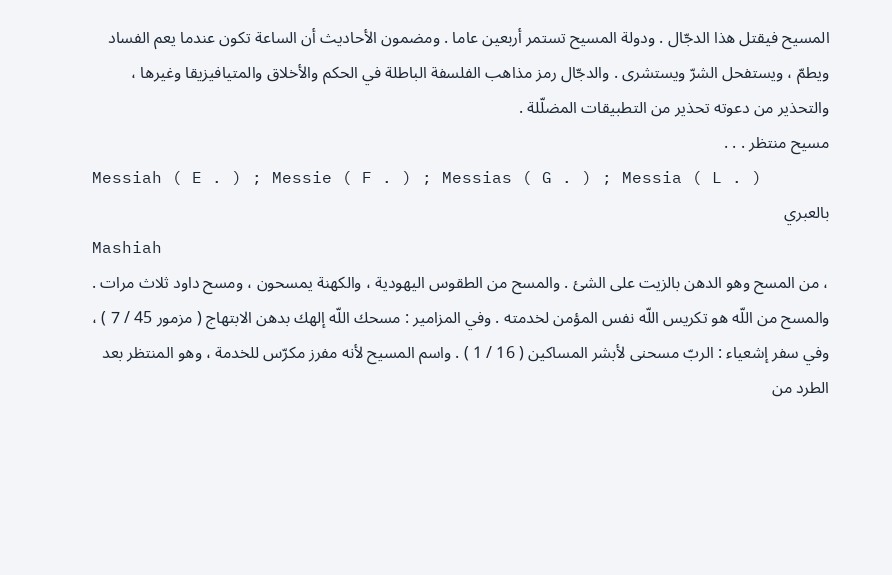المسيح فيقتل هذا الدجّال . ودولة المسيح تستمر أربعين عاما . ومضمون الأحاديث أن الساعة تكون عندما يعم الفساد ويطمّ ، ويستفحل الشرّ ويستشرى . والدجّال رمز مذاهب الفلسفة الباطلة في الحكم والأخلاق والمتيافيزيقا وغيرها ، والتحذير من دعوته تحذير من التطبيقات المضلّلة .
مسيح منتظر . . .
Messiah ( E . ) ; Messie ( F . ) ; Messias ( G . ) ; Messia ( L . )
بالعبري
Mashiah
، من المسح وهو الدهن بالزيت على الشئ . والمسح من الطقوس اليهودية ، والكهنة يمسحون ، ومسح داود ثلاث مرات . والمسح من اللّه هو تكريس اللّه نفس المؤمن لخدمته . وفي المزامير : مسحك اللّه إلهك بدهن الابتهاج ( مزمور 45 / 7 ) ، وفي سفر إشعياء : الربّ مسحنى لأبشر المساكين ( 16 / 1 ) . واسم المسيح لأنه مفرز مكرّس للخدمة ، وهو المنتظر بعد الطرد من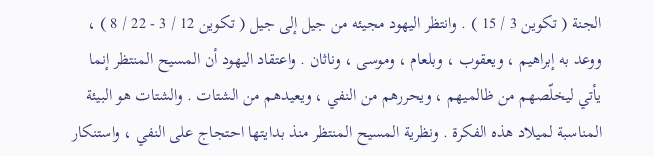الجنة ( تكوين 3 / 15 ) . وانتظر اليهود مجيئه من جيل إلى جيل ( تكوين 12 / 3 - 22 / 8 ) ، ووعد به إبراهيم ، ويعقوب ، وبلعام ، وموسى ، وناثان . واعتقاد اليهود أن المسيح المنتظر إنما يأتي ليخلّصهم من ظالميهم ، ويحررهم من النفي ، ويعيدهم من الشتات . والشتات هو البيئة المناسبة لميلاد هذه الفكرة . ونظرية المسيح المنتظر منذ بدايتها احتجاج على النفي ، واستنكار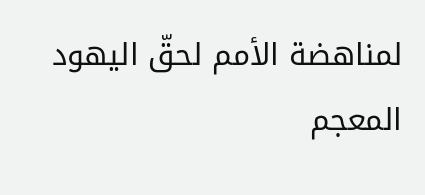لمناهضة الأمم لحقّ اليهود
المعجم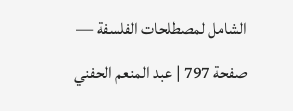الشامل لمصطلحات الفلسفة — صفحة 797 | عبد المنعم الحفني